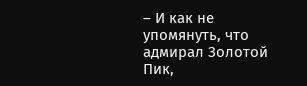– И как не упомянуть, что адмирал Золотой Пик,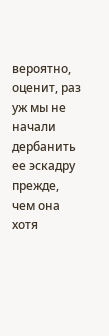вероятно, оценит, раз уж мы не начали дербанить ее эскадру прежде, чем она хотя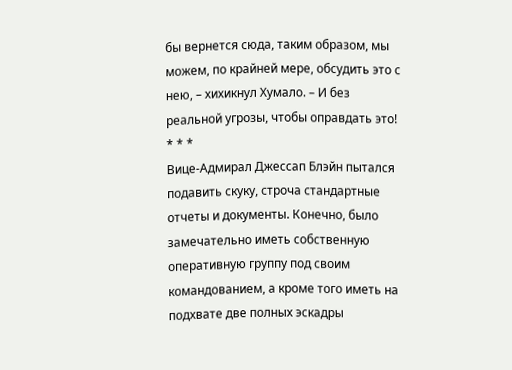бы вернется сюда, таким образом, мы можем, по крайней мере, обсудить это с нею, – хихикнул Хумало. – И без реальной угрозы, чтобы оправдать это!
* * *
Вице-Адмирал Джессап Блэйн пытался подавить скуку, строча стандартные отчеты и документы. Конечно, было замечательно иметь собственную оперативную группу под своим командованием, а кроме того иметь на подхвате две полных эскадры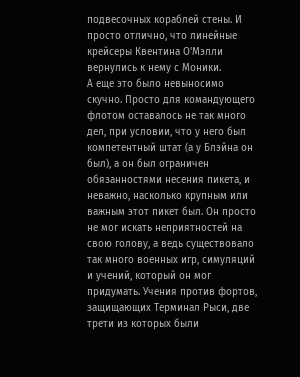подвесочных кораблей стены. И просто отлично, что линейные крейсеры Квентина О'Мэлли вернулись к нему с Моники.
А еще это было невыносимо скучно. Просто для командующего флотом оставалось не так много дел, при условии, что у него был компетентный штат (а у Блэйна он был), а он был ограничен обязанностями несения пикета, и неважно, насколько крупным или важным этот пикет был. Он просто не мог искать неприятностей на свою голову, а ведь существовало так много военных игр, симуляций и учений, который он мог придумать. Учения против фортов, защищающих Терминал Рыси, две трети из которых были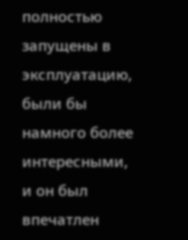полностью запущены в эксплуатацию, были бы намного более интересными, и он был впечатлен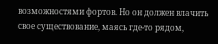возможностями фортов. Но он должен влачить свое существование, маясь где-то рядом,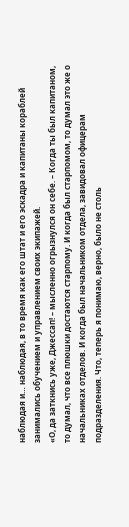наблюдая и… наблюдая, в то время как его штат и его эскадра и капитаны кораблей занимались обучением и управлением своих экипажей.
«О, да заткнись уже, Джессап! – мысленно огрызнулся он себе. – Когда ты был капитаном, то думал, что все плюшки достаются старпому. И когда был старпомом, то думал это же о начальниках отделов. И когда был начальником отдела, завидовал офицерам подразделения. Что, теперь я понимаю, верно, было не столь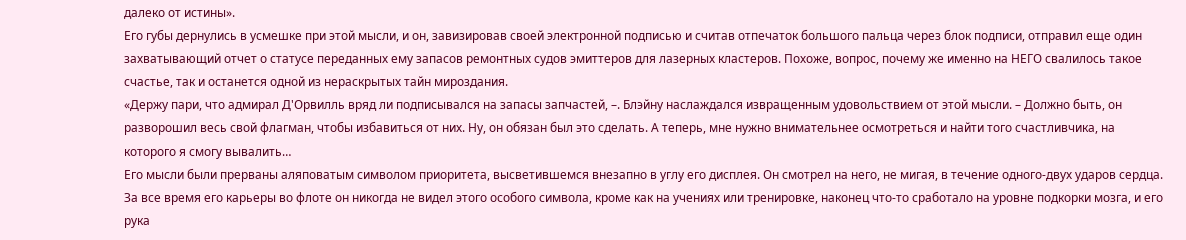далеко от истины».
Его губы дернулись в усмешке при этой мысли, и он, завизировав своей электронной подписью и считав отпечаток большого пальца через блок подписи, отправил еще один захватывающий отчет о статусе переданных ему запасов ремонтных судов эмиттеров для лазерных кластеров. Похоже, вопрос, почему же именно на НЕГО свалилось такое счастье, так и останется одной из нераскрытых тайн мироздания.
«Держу пари, что адмирал Д'Орвилль вряд ли подписывался на запасы запчастей, –. Блэйну наслаждался извращенным удовольствием от этой мысли. – Должно быть, он разворошил весь свой флагман, чтобы избавиться от них. Ну, он обязан был это сделать. А теперь, мне нужно внимательнее осмотреться и найти того счастливчика, на которого я смогу вывалить…
Его мысли были прерваны аляповатым символом приоритета, высветившемся внезапно в углу его дисплея. Он смотрел на него, не мигая, в течение одного-двух ударов сердца. За все время его карьеры во флоте он никогда не видел этого особого символа, кроме как на учениях или тренировке, наконец что-то сработало на уровне подкорки мозга, и его рука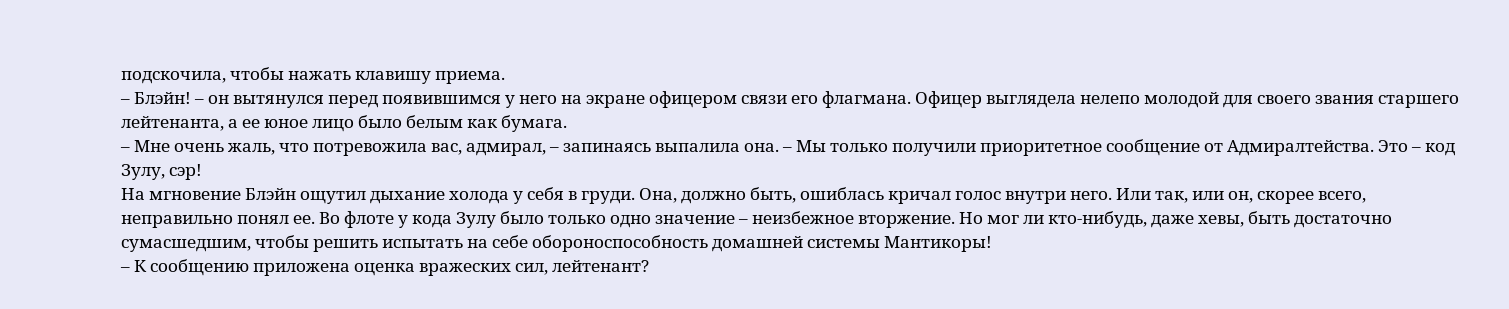подскочила, чтобы нажать клавишу приема.
– Блэйн! – он вытянулся перед появившимся у него на экране офицером связи его флагмана. Офицер выглядела нелепо молодой для своего звания старшего лейтенанта, а ее юное лицо было белым как бумага.
– Мне очень жаль, что потревожила вас, адмирал, – запинаясь выпалила она. – Мы только получили приоритетное сообщение от Адмиралтейства. Это – код Зулу, сэр!
На мгновение Блэйн ощутил дыхание холода у себя в груди. Она, должно быть, ошиблась кричал голос внутри него. Или так, или он, скорее всего, неправильно понял ее. Во флоте у кода Зулу было только одно значение – неизбежное вторжение. Но мог ли кто-нибудь, даже хевы, быть достаточно сумасшедшим, чтобы решить испытать на себе обороноспособность домашней системы Мантикоры!
– К сообщению приложена оценка вражеских сил, лейтенант?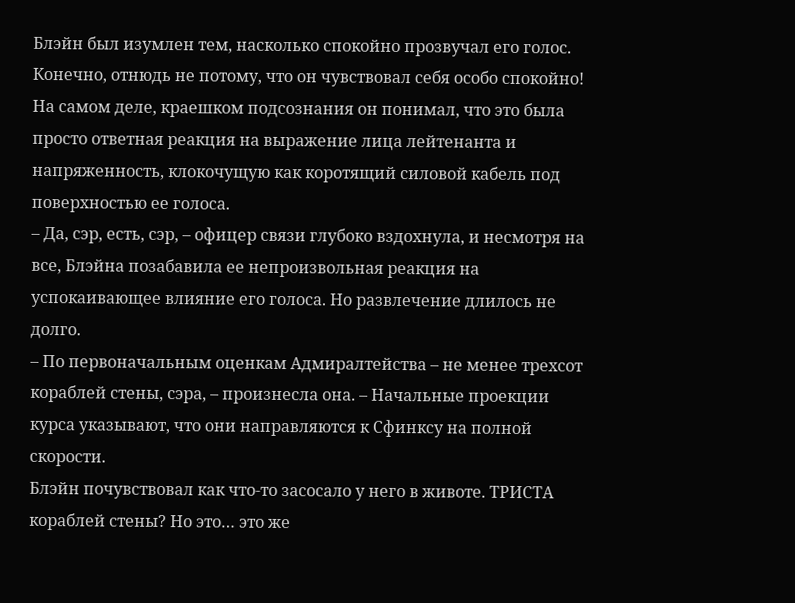Блэйн был изумлен тем, насколько спокойно прозвучал его голос. Конечно, отнюдь не потому, что он чувствовал себя особо спокойно! На самом деле, краешком подсознания он понимал, что это была просто ответная реакция на выражение лица лейтенанта и напряженность, клокочущую как коротящий силовой кабель под поверхностью ее голоса.
– Да, сэр, есть, сэр, – офицер связи глубоко вздохнула, и несмотря на все, Блэйна позабавила ее непроизвольная реакция на успокаивающее влияние его голоса. Но развлечение длилось не долго.
– По первоначальным оценкам Адмиралтейства – не менее трехсот кораблей стены, сэра, – произнесла она. – Начальные проекции курса указывают, что они направляются к Сфинксу на полной скорости.
Блэйн почувствовал как что-то засосало у него в животе. ТРИСТА кораблей стены? Но это… это же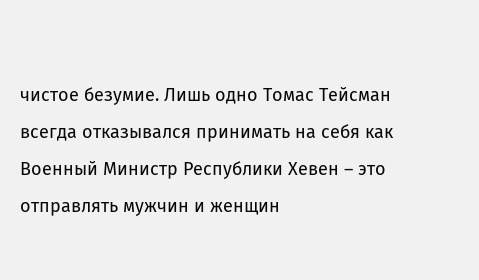чистое безумие. Лишь одно Томас Тейсман всегда отказывался принимать на себя как Военный Министр Республики Хевен – это отправлять мужчин и женщин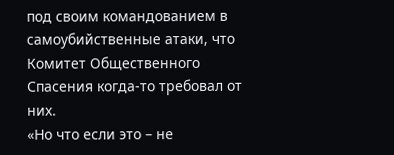под своим командованием в самоубийственные атаки, что Комитет Общественного Спасения когда-то требовал от них.
«Но что если это – не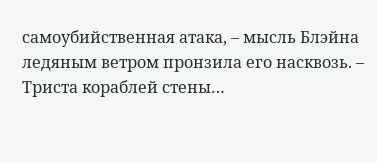самоубийственная атака, – мысль Блэйна ледяным ветром пронзила его насквозь. – Триста кораблей стены…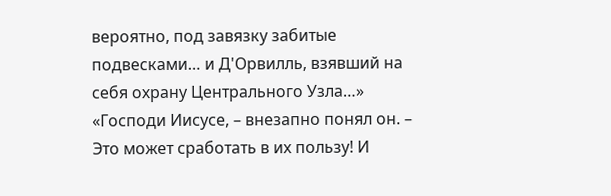вероятно, под завязку забитые подвесками… и Д'Орвилль, взявший на себя охрану Центрального Узла…»
«Господи Иисусе, – внезапно понял он. – Это может сработать в их пользу! И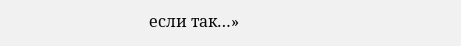если так…»